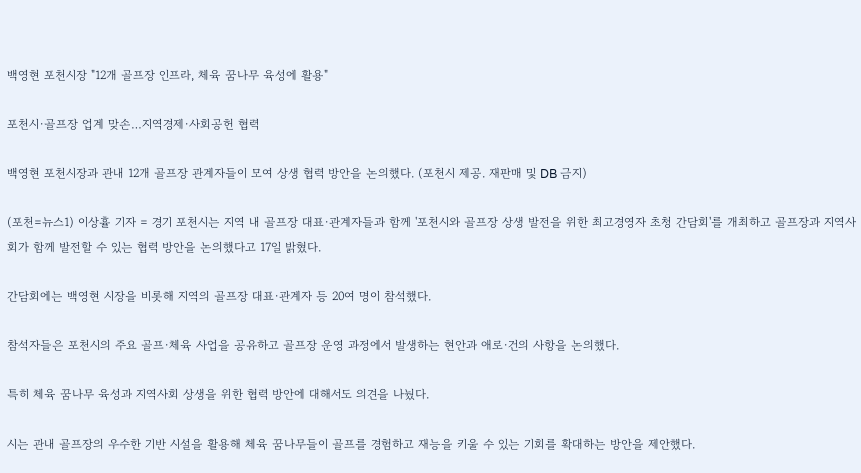백영현 포천시장 "12개 골프장 인프라, 체육 꿈나무 육성에 활용"

포천시·골프장 업계 맞손…지역경제·사회공헌 협력

백영현 포천시장과 관내 12개 골프장 관계자들이 모여 상생 협력 방안을 논의했다. (포천시 제공. 재판매 및 DB 금지)

(포천=뉴스1) 이상휼 기자 = 경기 포천시는 지역 내 골프장 대표·관계자들과 함께 '포천시와 골프장 상생 발전을 위한 최고경영자 초청 간담회'를 개최하고 골프장과 지역사회가 함께 발전할 수 있는 협력 방안을 논의했다고 17일 밝혔다.

간담회에는 백영현 시장을 비롯해 지역의 골프장 대표·관계자 등 20여 명이 참석했다.

참석자들은 포천시의 주요 골프·체육 사업을 공유하고 골프장 운영 과정에서 발생하는 현안과 애로·건의 사항을 논의했다.

특히 체육 꿈나무 육성과 지역사회 상생을 위한 협력 방안에 대해서도 의견을 나눴다.

시는 관내 골프장의 우수한 기반 시설을 활용해 체육 꿈나무들이 골프를 경험하고 재능을 키울 수 있는 기회를 확대하는 방안을 제안했다.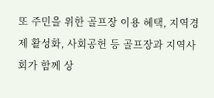또 주민을 위한 골프장 이용 혜택, 지역경제 활성화, 사회공헌 등 골프장과 지역사회가 함께 상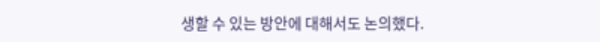생할 수 있는 방안에 대해서도 논의했다.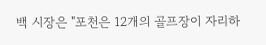백 시장은 "포천은 12개의 골프장이 자리하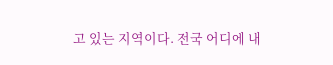고 있는 지역이다. 전국 어디에 내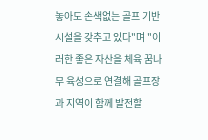놓아도 손색없는 골프 기반 시설을 갖추고 있다"며 "이러한 좋은 자산을 체육 꿈나무 육성으로 연결해 골프장과 지역이 함께 발전할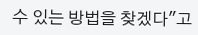수 있는 방법을 찾겠다"고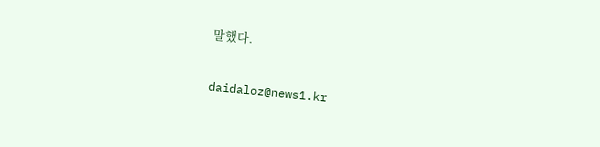말했다.

daidaloz@news1.kr